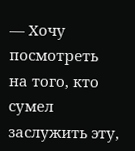— Хочу посмотреть на того, кто сумел заслужить эту,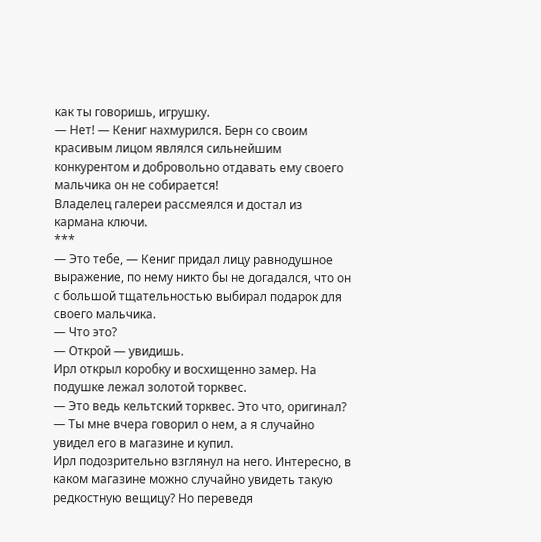как ты говоришь, игрушку.
— Нет! — Кениг нахмурился. Берн со своим красивым лицом являлся сильнейшим конкурентом и добровольно отдавать ему своего мальчика он не собирается!
Владелец галереи рассмеялся и достал из кармана ключи.
***
— Это тебе, — Кениг придал лицу равнодушное выражение, по нему никто бы не догадался, что он с большой тщательностью выбирал подарок для своего мальчика.
— Что это?
— Открой — увидишь.
Ирл открыл коробку и восхищенно замер. На подушке лежал золотой торквес.
— Это ведь кельтский торквес. Это что, оригинал?
— Ты мне вчера говорил о нем, а я случайно увидел его в магазине и купил.
Ирл подозрительно взглянул на него. Интересно, в каком магазине можно случайно увидеть такую редкостную вещицу? Но переведя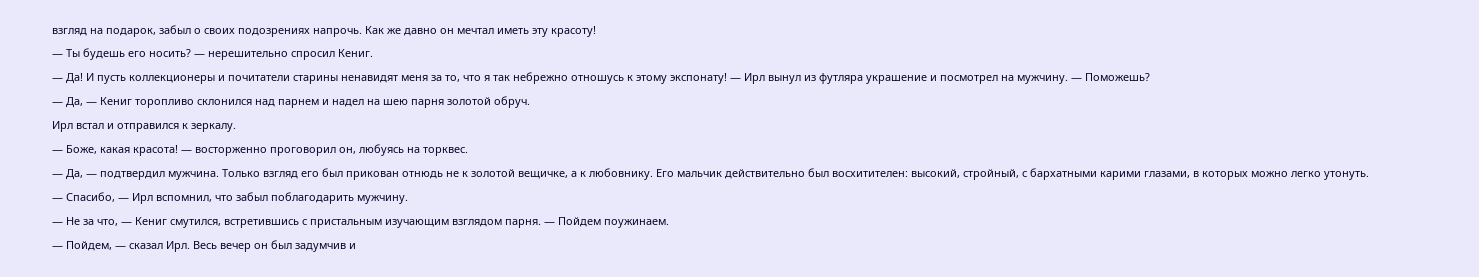взгляд на подарок, забыл о своих подозрениях напрочь. Как же давно он мечтал иметь эту красоту!
— Ты будешь его носить? — нерешительно спросил Кениг.
— Да! И пусть коллекционеры и почитатели старины ненавидят меня за то, что я так небрежно отношусь к этому экспонату! — Ирл вынул из футляра украшение и посмотрел на мужчину. — Поможешь?
— Да, — Кениг торопливо склонился над парнем и надел на шею парня золотой обруч.
Ирл встал и отправился к зеркалу.
— Боже, какая красота! — восторженно проговорил он, любуясь на торквес.
— Да, — подтвердил мужчина. Только взгляд его был прикован отнюдь не к золотой вещичке, а к любовнику. Его мальчик действительно был восхитителен: высокий, стройный, с бархатными карими глазами, в которых можно легко утонуть.
— Спасибо, — Ирл вспомнил, что забыл поблагодарить мужчину.
— Не за что, — Кениг смутился, встретившись с пристальным изучающим взглядом парня. — Пойдем поужинаем.
— Пойдем, — сказал Ирл. Весь вечер он был задумчив и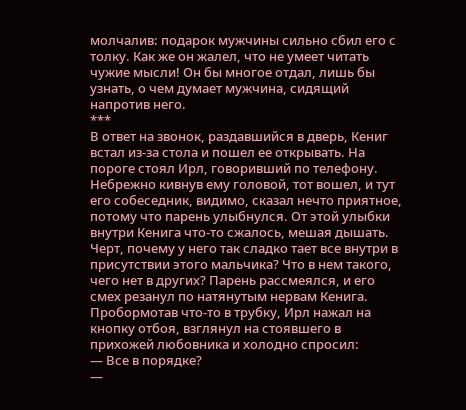молчалив: подарок мужчины сильно сбил его с толку. Как же он жалел, что не умеет читать чужие мысли! Он бы многое отдал, лишь бы узнать, о чем думает мужчина, сидящий напротив него.
***
В ответ на звонок, раздавшийся в дверь, Кениг встал из-за стола и пошел ее открывать. На пороге стоял Ирл, говоривший по телефону. Небрежно кивнув ему головой, тот вошел, и тут его собеседник, видимо, сказал нечто приятное, потому что парень улыбнулся. От этой улыбки внутри Кенига что-то сжалось, мешая дышать. Черт, почему у него так сладко тает все внутри в присутствии этого мальчика? Что в нем такого, чего нет в других? Парень рассмеялся, и его смех резанул по натянутым нервам Кенига. Пробормотав что-то в трубку, Ирл нажал на кнопку отбоя, взглянул на стоявшего в прихожей любовника и холодно спросил:
— Все в порядке?
—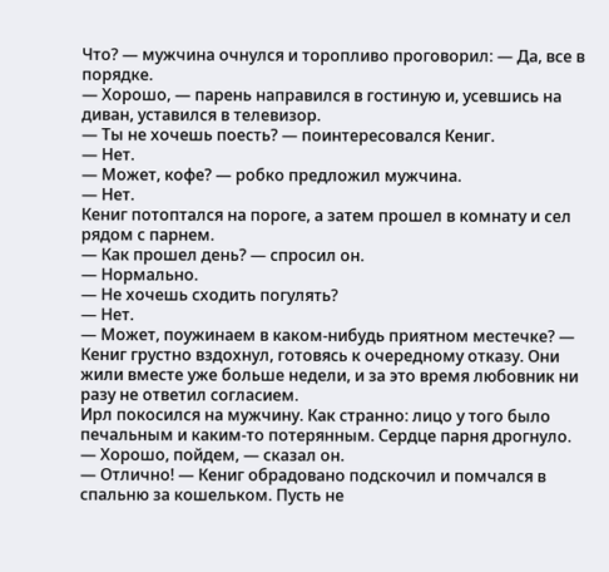Что? — мужчина очнулся и торопливо проговорил: — Да, все в порядке.
— Хорошо, — парень направился в гостиную и, усевшись на диван, уставился в телевизор.
— Ты не хочешь поесть? — поинтересовался Кениг.
— Нет.
— Может, кофе? — робко предложил мужчина.
— Нет.
Кениг потоптался на пороге, а затем прошел в комнату и сел рядом с парнем.
— Как прошел день? — спросил он.
— Нормально.
— Не хочешь сходить погулять?
— Нет.
— Может, поужинаем в каком-нибудь приятном местечке? — Кениг грустно вздохнул, готовясь к очередному отказу. Они жили вместе уже больше недели, и за это время любовник ни разу не ответил согласием.
Ирл покосился на мужчину. Как странно: лицо у того было печальным и каким-то потерянным. Сердце парня дрогнуло.
— Хорошо, пойдем, — сказал он.
— Отлично! — Кениг обрадовано подскочил и помчался в спальню за кошельком. Пусть не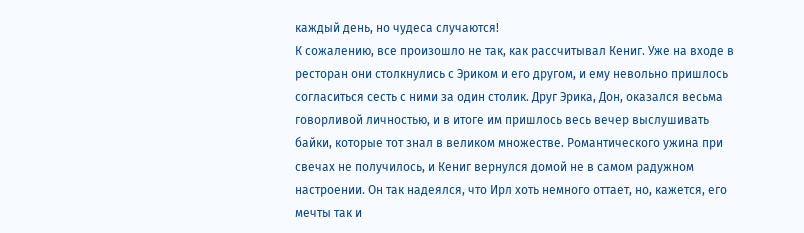каждый день, но чудеса случаются!
К сожалению, все произошло не так, как рассчитывал Кениг. Уже на входе в ресторан они столкнулись с Эриком и его другом, и ему невольно пришлось согласиться сесть с ними за один столик. Друг Эрика, Дон, оказался весьма говорливой личностью, и в итоге им пришлось весь вечер выслушивать байки, которые тот знал в великом множестве. Романтического ужина при свечах не получилось, и Кениг вернулся домой не в самом радужном настроении. Он так надеялся, что Ирл хоть немного оттает, но, кажется, его мечты так и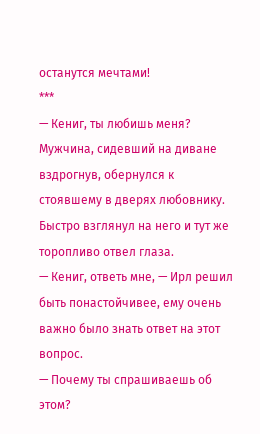останутся мечтами!
***
— Кениг, ты любишь меня?
Мужчина, сидевший на диване вздрогнув, обернулся к стоявшему в дверях любовнику. Быстро взглянул на него и тут же торопливо отвел глаза.
— Кениг, ответь мне, — Ирл решил быть понастойчивее, ему очень важно было знать ответ на этот вопрос.
— Почему ты спрашиваешь об этом?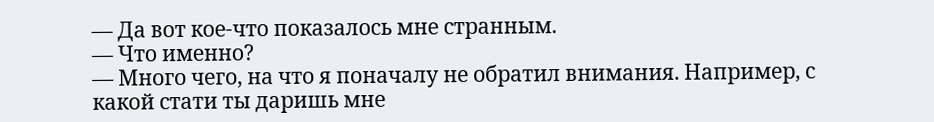— Да вот кое-что показалось мне странным.
— Что именно?
— Много чего, на что я поначалу не обратил внимания. Например, с какой стати ты даришь мне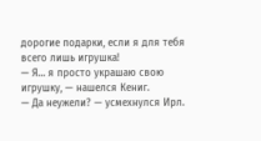дорогие подарки, если я для тебя всего лишь игрушка!
— Я… я просто украшаю свою игрушку, — нашелся Кениг.
— Да неужели? — усмехнулся Ирл.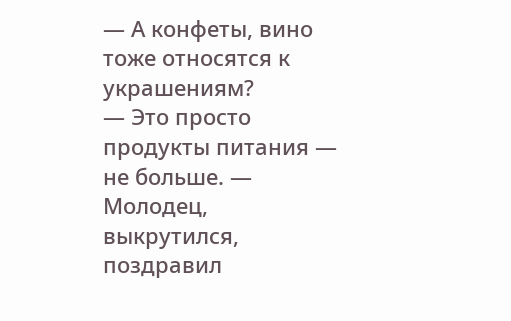— А конфеты, вино тоже относятся к украшениям?
— Это просто продукты питания — не больше. — Молодец, выкрутился, поздравил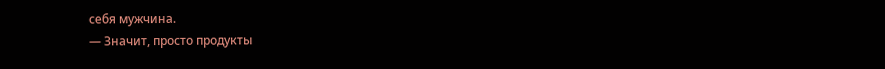себя мужчина.
— Значит, просто продукты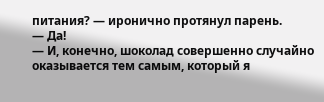питания? — иронично протянул парень.
— Да!
— И, конечно, шоколад совершенно случайно оказывается тем самым, который я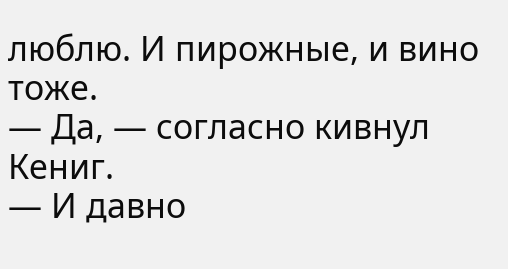люблю. И пирожные, и вино тоже.
— Да, — согласно кивнул Кениг.
— И давно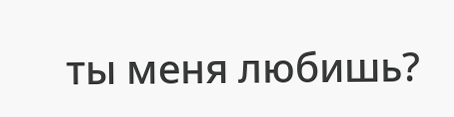ты меня любишь?